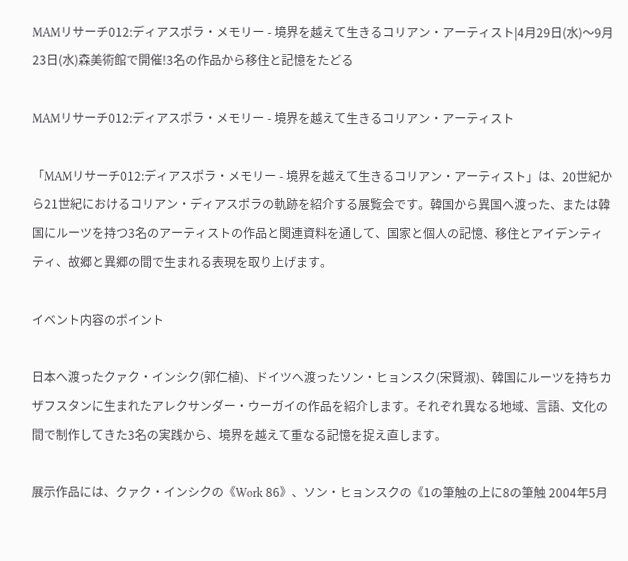MAMリサーチ012:ディアスポラ・メモリー - 境界を越えて生きるコリアン・アーティスト|4月29日(水)〜9月23日(水)森美術館で開催!3名の作品から移住と記憶をたどる

MAMリサーチ012:ディアスポラ・メモリー - 境界を越えて生きるコリアン・アーティスト

「MAMリサーチ012:ディアスポラ・メモリー - 境界を越えて生きるコリアン・アーティスト」は、20世紀から21世紀におけるコリアン・ディアスポラの軌跡を紹介する展覧会です。韓国から異国へ渡った、または韓国にルーツを持つ3名のアーティストの作品と関連資料を通して、国家と個人の記憶、移住とアイデンティティ、故郷と異郷の間で生まれる表現を取り上げます。

イベント内容のポイント

日本へ渡ったクァク・インシク(郭仁植)、ドイツへ渡ったソン・ヒョンスク(宋賢淑)、韓国にルーツを持ちカザフスタンに生まれたアレクサンダー・ウーガイの作品を紹介します。それぞれ異なる地域、言語、文化の間で制作してきた3名の実践から、境界を越えて重なる記憶を捉え直します。

展示作品には、クァク・インシクの《Work 86》、ソン・ヒョンスクの《1の筆触の上に8の筆触 2004年5月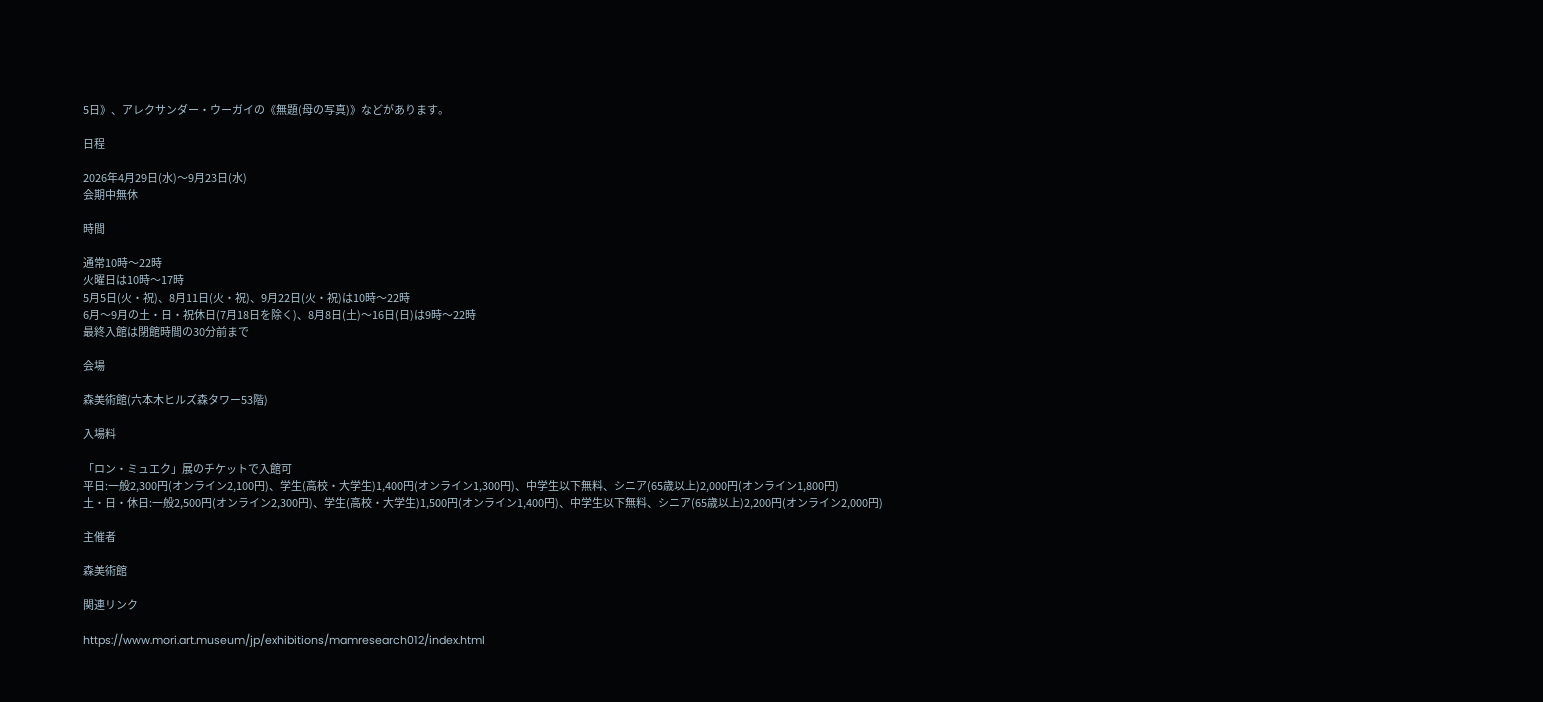5日》、アレクサンダー・ウーガイの《無題(母の写真)》などがあります。

日程

2026年4月29日(水)〜9月23日(水)
会期中無休

時間

通常10時〜22時
火曜日は10時〜17時
5月5日(火・祝)、8月11日(火・祝)、9月22日(火・祝)は10時〜22時
6月〜9月の土・日・祝休日(7月18日を除く)、8月8日(土)〜16日(日)は9時〜22時
最終入館は閉館時間の30分前まで

会場

森美術館(六本木ヒルズ森タワー53階)

入場料

「ロン・ミュエク」展のチケットで入館可
平日:一般2,300円(オンライン2,100円)、学生(高校・大学生)1,400円(オンライン1,300円)、中学生以下無料、シニア(65歳以上)2,000円(オンライン1,800円)
土・日・休日:一般2,500円(オンライン2,300円)、学生(高校・大学生)1,500円(オンライン1,400円)、中学生以下無料、シニア(65歳以上)2,200円(オンライン2,000円)

主催者

森美術館

関連リンク

https://www.mori.art.museum/jp/exhibitions/mamresearch012/index.html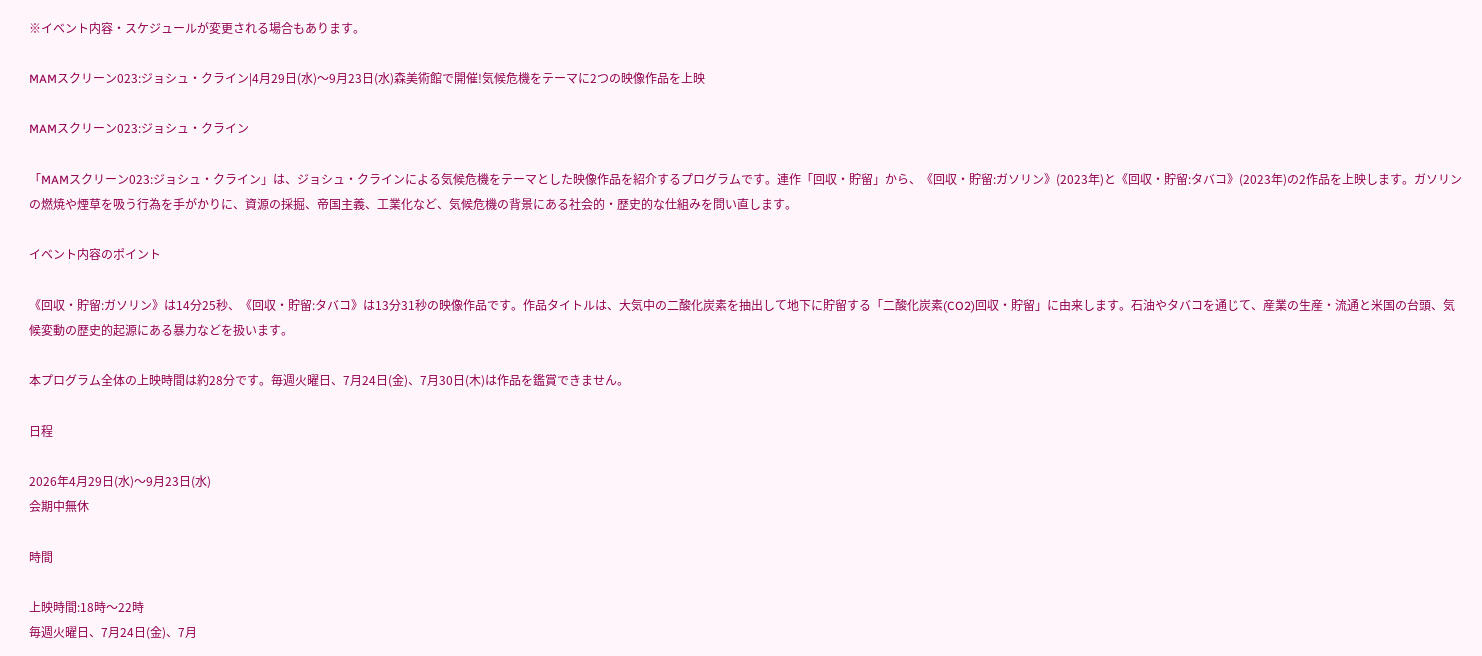※イベント内容・スケジュールが変更される場合もあります。

MAMスクリーン023:ジョシュ・クライン|4月29日(水)〜9月23日(水)森美術館で開催!気候危機をテーマに2つの映像作品を上映

MAMスクリーン023:ジョシュ・クライン

「MAMスクリーン023:ジョシュ・クライン」は、ジョシュ・クラインによる気候危機をテーマとした映像作品を紹介するプログラムです。連作「回収・貯留」から、《回収・貯留:ガソリン》(2023年)と《回収・貯留:タバコ》(2023年)の2作品を上映します。ガソリンの燃焼や煙草を吸う行為を手がかりに、資源の採掘、帝国主義、工業化など、気候危機の背景にある社会的・歴史的な仕組みを問い直します。

イベント内容のポイント

《回収・貯留:ガソリン》は14分25秒、《回収・貯留:タバコ》は13分31秒の映像作品です。作品タイトルは、大気中の二酸化炭素を抽出して地下に貯留する「二酸化炭素(CO2)回収・貯留」に由来します。石油やタバコを通じて、産業の生産・流通と米国の台頭、気候変動の歴史的起源にある暴力などを扱います。

本プログラム全体の上映時間は約28分です。毎週火曜日、7月24日(金)、7月30日(木)は作品を鑑賞できません。

日程

2026年4月29日(水)〜9月23日(水)
会期中無休

時間

上映時間:18時〜22時
毎週火曜日、7月24日(金)、7月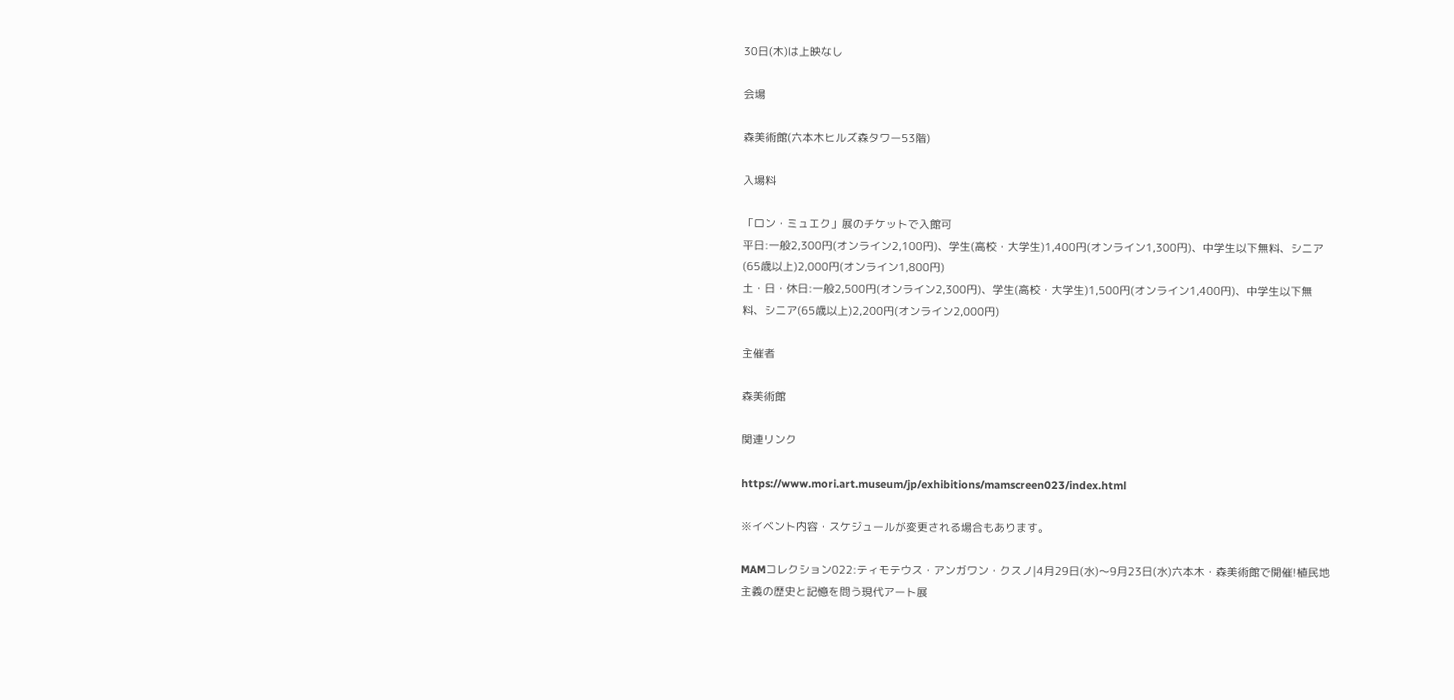30日(木)は上映なし

会場

森美術館(六本木ヒルズ森タワー53階)

入場料

「ロン・ミュエク」展のチケットで入館可
平日:一般2,300円(オンライン2,100円)、学生(高校・大学生)1,400円(オンライン1,300円)、中学生以下無料、シニア(65歳以上)2,000円(オンライン1,800円)
土・日・休日:一般2,500円(オンライン2,300円)、学生(高校・大学生)1,500円(オンライン1,400円)、中学生以下無料、シニア(65歳以上)2,200円(オンライン2,000円)

主催者

森美術館

関連リンク

https://www.mori.art.museum/jp/exhibitions/mamscreen023/index.html

※イベント内容・スケジュールが変更される場合もあります。

MAMコレクション022:ティモテウス・アンガワン・クスノ|4月29日(水)〜9月23日(水)六本木・森美術館で開催!植民地主義の歴史と記憶を問う現代アート展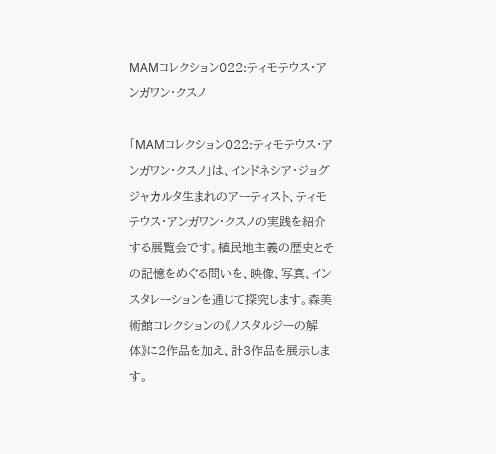MAMコレクション022:ティモテウス・アンガワン・クスノ

「MAMコレクション022:ティモテウス・アンガワン・クスノ」は、インドネシア・ジョグジャカルタ生まれのアーティスト、ティモテウス・アンガワン・クスノの実践を紹介する展覧会です。植民地主義の歴史とその記憶をめぐる問いを、映像、写真、インスタレーションを通じて探究します。森美術館コレクションの《ノスタルジーの解体》に2作品を加え、計3作品を展示します。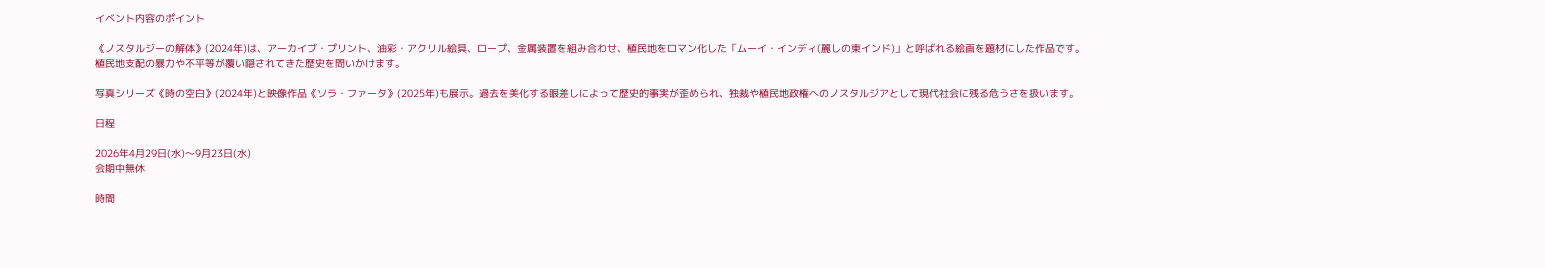イベント内容のポイント

《ノスタルジーの解体》(2024年)は、アーカイブ・プリント、油彩・アクリル絵具、ロープ、金属装置を組み合わせ、植民地をロマン化した「ムーイ・インディ(麗しの東インド)」と呼ばれる絵画を題材にした作品です。植民地支配の暴力や不平等が覆い隠されてきた歴史を問いかけます。

写真シリーズ《時の空白》(2024年)と映像作品《ソラ・ファータ》(2025年)も展示。過去を美化する眼差しによって歴史的事実が歪められ、独裁や植民地政権へのノスタルジアとして現代社会に残る危うさを扱います。

日程

2026年4月29日(水)〜9月23日(水)
会期中無休

時間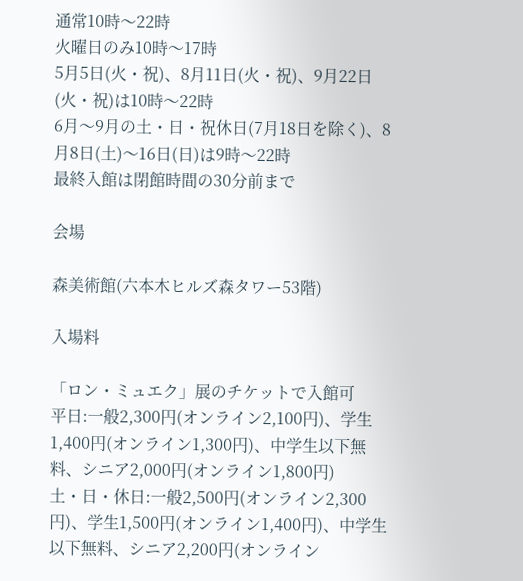通常10時〜22時
火曜日のみ10時〜17時
5月5日(火・祝)、8月11日(火・祝)、9月22日(火・祝)は10時〜22時
6月〜9月の土・日・祝休日(7月18日を除く)、8月8日(土)〜16日(日)は9時〜22時
最終入館は閉館時間の30分前まで

会場

森美術館(六本木ヒルズ森タワー53階)

入場料

「ロン・ミュエク」展のチケットで入館可
平日:一般2,300円(オンライン2,100円)、学生1,400円(オンライン1,300円)、中学生以下無料、シニア2,000円(オンライン1,800円)
土・日・休日:一般2,500円(オンライン2,300円)、学生1,500円(オンライン1,400円)、中学生以下無料、シニア2,200円(オンライン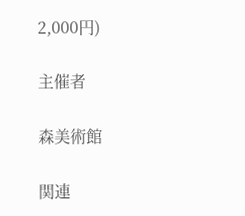2,000円)

主催者

森美術館

関連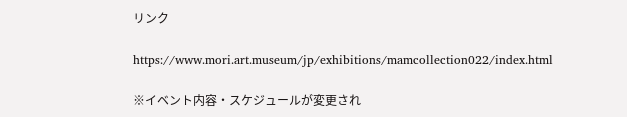リンク

https://www.mori.art.museum/jp/exhibitions/mamcollection022/index.html

※イベント内容・スケジュールが変更され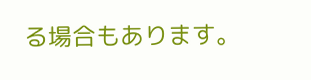る場合もあります。